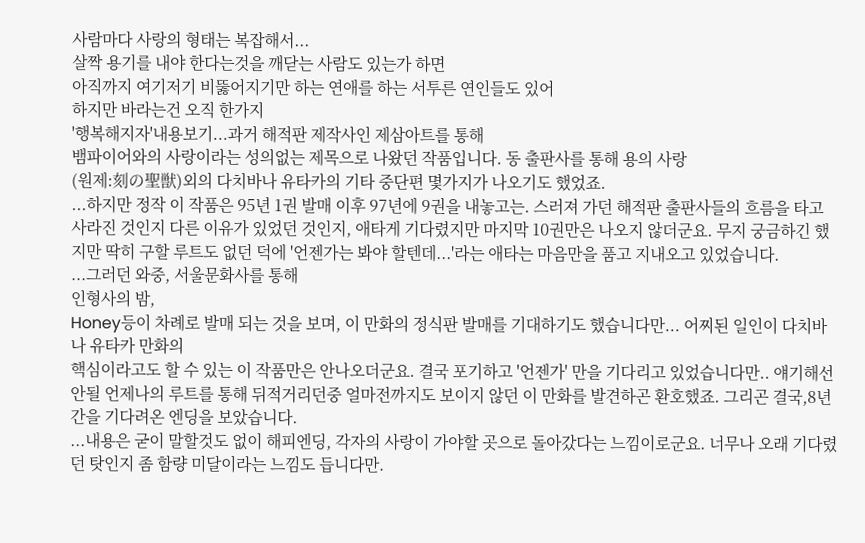사람마다 사랑의 형태는 복잡해서...
살짝 용기를 내야 한다는것을 깨닫는 사람도 있는가 하면
아직까지 여기저기 비뚫어지기만 하는 연애를 하는 서투른 연인들도 있어
하지만 바라는건 오직 한가지
'행복해지자'내용보기...과거 해적판 제작사인 제삼아트를 통해
뱀파이어와의 사랑이라는 성의없는 제목으로 나왔던 작품입니다. 동 출판사를 통해 용의 사랑
(원제:刻の聖獣)외의 다치바나 유타카의 기타 중단편 몇가지가 나오기도 했었죠.
...하지만 정작 이 작품은 95년 1권 발매 이후 97년에 9권을 내놓고는. 스러져 가던 해적판 출판사들의 흐름을 타고 사라진 것인지 다른 이유가 있었던 것인지, 애타게 기다렸지만 마지막 10권만은 나오지 않더군요. 무지 궁금하긴 했지만 딱히 구할 루트도 없던 덕에 '언젠가는 봐야 할텐데...'라는 애타는 마음만을 품고 지내오고 있었습니다.
...그러던 와중, 서울문화사를 통해
인형사의 밤,
Honey등이 차례로 발매 되는 것을 보며, 이 만화의 정식판 발매를 기대하기도 했습니다만... 어찌된 일인이 다치바나 유타카 만화의
핵심이라고도 할 수 있는 이 작품만은 안나오더군요. 결국 포기하고 '언젠가' 만을 기다리고 있었습니다만.. 얘기해선 안될 언제나의 루트를 통해 뒤적거리던중 얼마전까지도 보이지 않던 이 만화를 발견하곤 환호했죠. 그리곤 결국,8년간을 기다려온 엔딩을 보았습니다.
...내용은 굳이 말할것도 없이 해피엔딩, 각자의 사랑이 가야할 곳으로 돌아갔다는 느낌이로군요. 너무나 오래 기다렸던 탓인지 좀 함량 미달이라는 느낌도 듭니다만.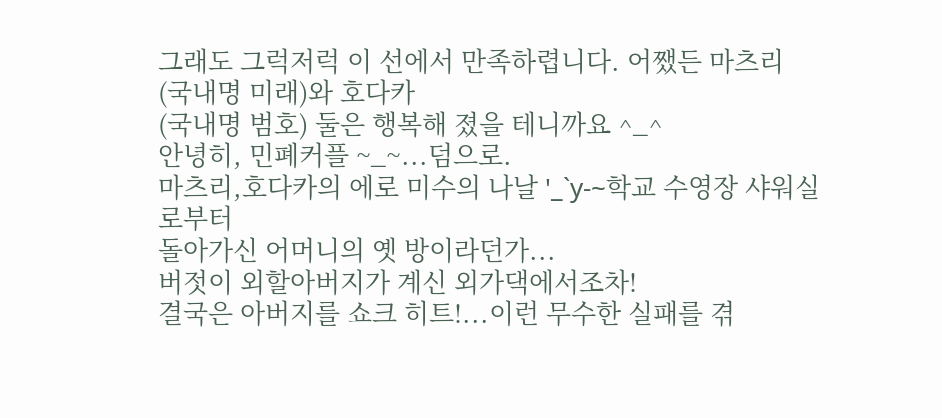그래도 그럭저럭 이 선에서 만족하렵니다. 어쨌든 마츠리
(국내명 미래)와 호다카
(국내명 범호) 둘은 행복해 졌을 테니까요 ^_^
안녕히, 민폐커플 ~_~...덤으로.
마츠리,호다카의 에로 미수의 나날 '_`y-~학교 수영장 샤워실로부터
돌아가신 어머니의 옛 방이라던가...
버젓이 외할아버지가 계신 외가댁에서조차!
결국은 아버지를 쇼크 히트!...이런 무수한 실패를 겪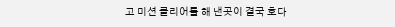고 미션 클리어를 해 낸곳이 결국 호다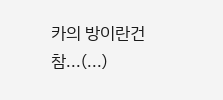카의 방이란건 참...(...)